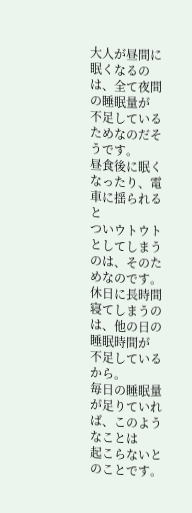大人が昼間に眠くなるのは、全て夜間の睡眠量が
不足しているためなのだそうです。
昼食後に眠くなったり、電車に揺られると
ついウトウトとしてしまうのは、そのためなのです。
休日に長時間寝てしまうのは、他の日の睡眠時間が
不足しているから。
毎日の睡眠量が足りていれば、このようなことは
起こらないとのことです。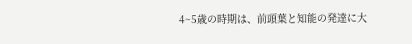4~5歳の時期は、前頭葉と知能の発達に大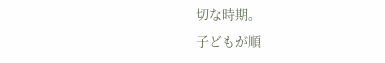切な時期。
子どもが順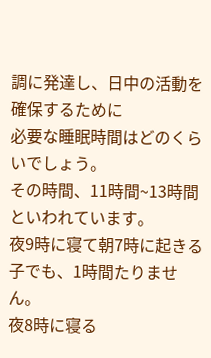調に発達し、日中の活動を確保するために
必要な睡眠時間はどのくらいでしょう。
その時間、11時間~13時間といわれています。
夜9時に寝て朝7時に起きる子でも、1時間たりません。
夜8時に寝る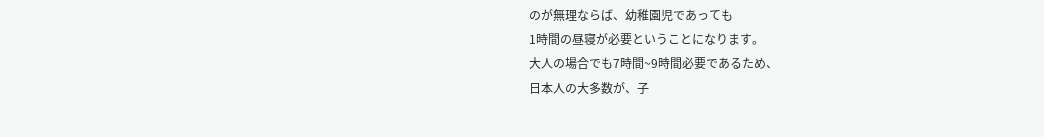のが無理ならば、幼稚園児であっても
1時間の昼寝が必要ということになります。
大人の場合でも7時間~9時間必要であるため、
日本人の大多数が、子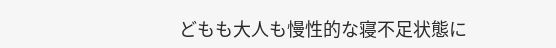どもも大人も慢性的な寝不足状態に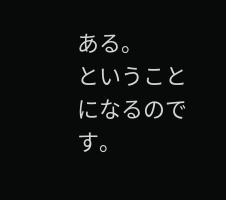ある。
ということになるのです。